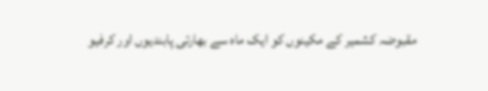مقبوضہ کشمیر کے مکینوں کو ایک ماہ سے بھارتی پابندیوں اور کرفیو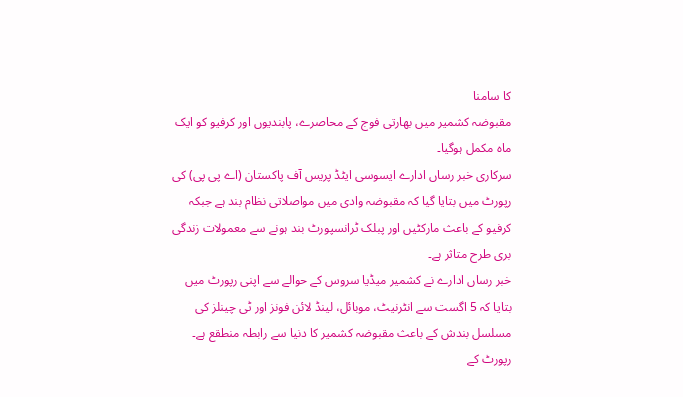کا سامنا
مقبوضہ کشمیر میں بھارتی فوج کے محاصرے، پابندیوں اور کرفیو کو ایک ماہ مکمل ہوگیا۔
سرکاری خبر رساں ادارے ایسوسی ایٹڈ پریس آف پاکستان (اے پی پی) کی رپورٹ میں بتایا گیا کہ مقبوضہ وادی میں مواصلاتی نظام بند ہے جبکہ کرفیو کے باعث مارکٹیں اور پبلک ٹرانسپورٹ بند ہونے سے معمولات زندگی بری طرح متاثر ہے۔
خبر رساں ادارے نے کشمیر میڈیا سروس کے حوالے سے اپنی رپورٹ میں بتایا کہ 5 اگست سے انٹرنیٹ، موبائل، لینڈ لائن فونز اور ٹی چینلز کی مسلسل بندش کے باعث مقبوضہ کشمیر کا دنیا سے رابطہ منطقع ہے۔
رپورٹ کے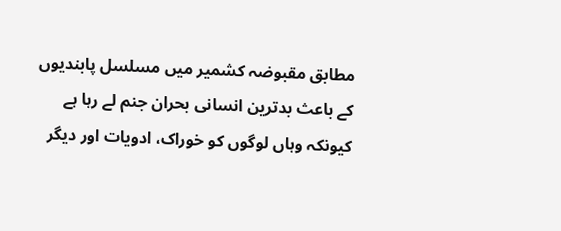مطابق مقبوضہ کشمیر میں مسلسل پابندیوں کے باعث بدترین انسانی بحران جنم لے رہا ہے کیونکہ وہاں لوگوں کو خوراک، ادویات اور دیگر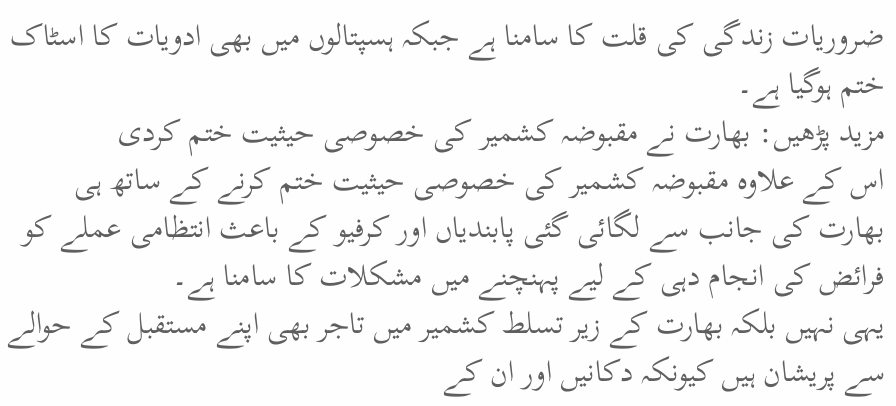ضروریات زندگی کی قلت کا سامنا ہے جبکہ ہسپتالوں میں بھی ادویات کا اسٹاک ختم ہوگیا ہے۔
مزید پڑھیں: بھارت نے مقبوضہ کشمیر کی خصوصی حیثیت ختم کردی
اس کے علاوہ مقبوضہ کشمیر کی خصوصی حیثیت ختم کرنے کے ساتھ ہی بھارت کی جانب سے لگائی گئی پابندیاں اور کرفیو کے باعث انتظامی عملے کو فرائض کی انجام دہی کے لیے پہنچنے میں مشکلات کا سامنا ہے۔
یہی نہیں بلکہ بھارت کے زیر تسلط کشمیر میں تاجر بھی اپنے مستقبل کے حوالے سے پریشان ہیں کیونکہ دکانیں اور ان کے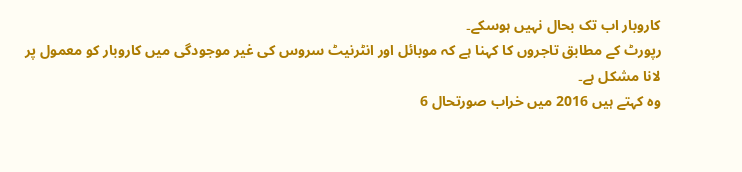کاروبار اب تک بحال نہیں ہوسکے۔
رپورٹ کے مطابق تاجروں کا کہنا ہے کہ موبائل اور انٹرنیٹ سروس کی غیر موجودگی میں کاروبار کو معمول پر لانا مشکل ہے۔
وہ کہتے ہیں 2016 میں خراب صورتحال 6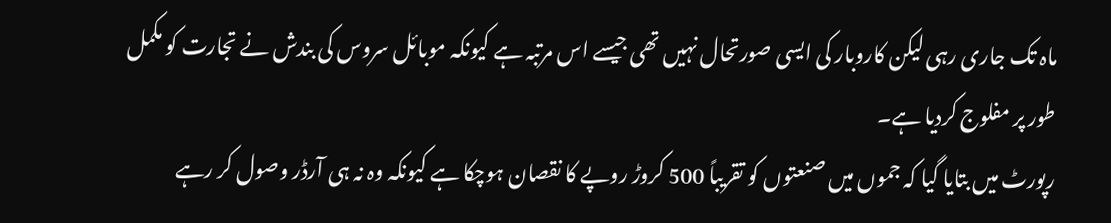ماہ تک جاری رہی لیکن کاروبار کی ایسی صورتحال نہیں تھی جیسے اس مرتبہ ہے کیونکہ موبائل سروس کی بندش نے تجارت کو مکمل طور پر مفلوج کردیا ہے۔
رپورٹ میں بتایا گیا کہ جموں میں صنعتوں کو تقریباً 500 کروڑ روپے کا نقصان ہوچکا ہے کیونکہ وہ نہ ہی آرڈر وصول کر رہے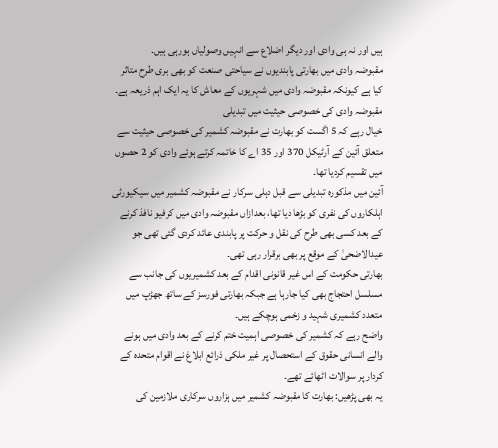ہیں اور نہ ہی وادی اور دیگر اضلاع سے انہیں وصولیاں ہورہی ہیں۔
مقبوضہ وادی میں بھارتی پابندیوں نے سیاحتی صنعت کو بھی بری طرح متاثر کیا ہے کیونکہ مقبوضہ وادی میں شہریوں کے معاش کا یہ ایک اہم ذریعہ ہے۔
مقبوضہ وادی کی خصوصی حیثیت میں تبدیلی
خیال رہے کہ 5 اگست کو بھارت نے مقبوضہ کشمیر کی خصوصی حیثیت سے متعلق آئین کے آرٹیکل 370 اور 35 اے کا خاتمہ کرتے ہوئے وادی کو 2 حصوں میں تقسیم کردیا تھا۔
آئین میں مذکورہ تبدیلی سے قبل دہلی سرکار نے مقبوضہ کشمیر میں سیکیورٹی اہلکاروں کی نفری کو بڑھا دیا تھا، بعدازاں مقبوضہ وادی میں کرفیو نافذ کرنے کے بعد کسی بھی طرح کی نقل و حرکت پر پابندی عائد کردی گئی تھی جو عیدالاضحیٰ کے موقع پر بھی برقرار رہی تھی۔
بھارتی حکومت کے اس غیر قانونی اقدام کے بعد کشمیریوں کی جانب سے مسلسل احتجاج بھی کیا جارہا ہے جبکہ بھارتی فورسز کے ساتھ جھڑپ میں متعدد کشمیری شہید و زخمی ہوچکے ہیں۔
واضح رہے کہ کشمیر کی خصوصی اہمیت ختم کرنے کے بعد وادی میں ہونے والے انسانی حقوق کے استحصال پر غیر ملکی ذرائع ابلاغ نے اقوام متحدہ کے کردار پر سوالات اٹھائے تھے۔
یہ بھی پڑھیں: بھارت کا مقبوضہ کشمیر میں ہزاروں سرکاری ملازمین کی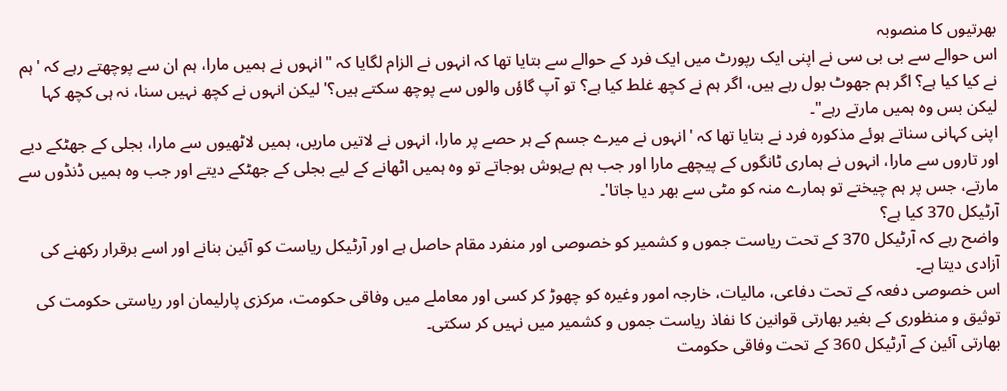بھرتیوں کا منصوبہ
اس حوالے سے بی بی سی نے اپنی ایک رپورٹ میں ایک فرد کے حوالے سے بتایا تھا کہ انہوں نے الزام لگایا کہ "انہوں نے ہمیں مارا، ہم ان سے پوچھتے رہے کہ 'ہم نے کیا کیا ہے؟ اگر ہم جھوٹ بول رہے ہیں، اگر ہم نے کچھ غلط کیا ہے؟ تو آپ گاؤں والوں سے پوچھ سکتے ہیں؟' لیکن انہوں نے کچھ نہیں سنا، نہ ہی کچھ کہا لیکن بس وہ ہمیں مارتے رہے"۔
اپنی کہانی سناتے ہوئے مذکورہ فرد نے بتایا تھا کہ 'انہوں نے میرے جسم کے ہر حصے پر مارا، انہوں نے لاتیں ماریں، ہمیں لاٹھیوں سے مارا، بجلی کے جھٹکے دیے اور تاروں سے مارا، انہوں نے ہماری ٹانگوں کے پیچھے مارا اور جب ہم بےہوش ہوجاتے تو وہ ہمیں اٹھانے کے لیے بجلی کے جھٹکے دیتے اور جب وہ ہمیں ڈنڈوں سے مارتے، جس پر ہم چیختے تو ہمارے منہ کو مٹی سے بھر دیا جاتا'۔
آرٹیکل 370 کیا ہے؟
واضح رہے کہ آرٹیکل 370 کے تحت ریاست جموں و کشمیر کو خصوصی اور منفرد مقام حاصل ہے اور آرٹیکل ریاست کو آئین بنانے اور اسے برقرار رکھنے کی آزادی دیتا ہے۔
اس خصوصی دفعہ کے تحت دفاعی، مالیات، خارجہ امور وغیرہ کو چھوڑ کر کسی اور معاملے میں وفاقی حکومت، مرکزی پارلیمان اور ریاستی حکومت کی توثیق و منظوری کے بغیر بھارتی قوانین کا نفاذ ریاست جموں و کشمیر میں نہیں کر سکتی۔
بھارتی آئین کے آرٹیکل 360 کے تحت وفاقی حکومت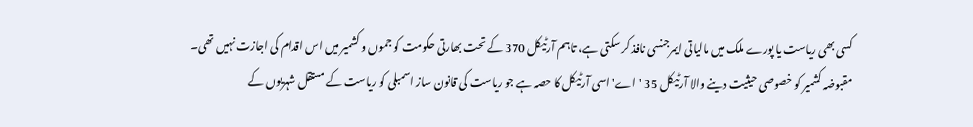کسی بھی ریاست یا پورے ملک میں مالیاتی ایمرجنسی نافذ کر سکتی ہے، تاہم آرٹیکل 370 کے تحت بھارتی حکومت کو جموں و کشمیر میں اس اقدام کی اجازت نہیں تھی۔
مقبوضہ کشمیر کو خصوصی حیثیت دینے والا آرٹیکل 35 'اے' اسی آرٹیکل کا حصہ ہے جو ریاست کی قانون ساز اسمبلی کو ریاست کے مستقل شہریوں کے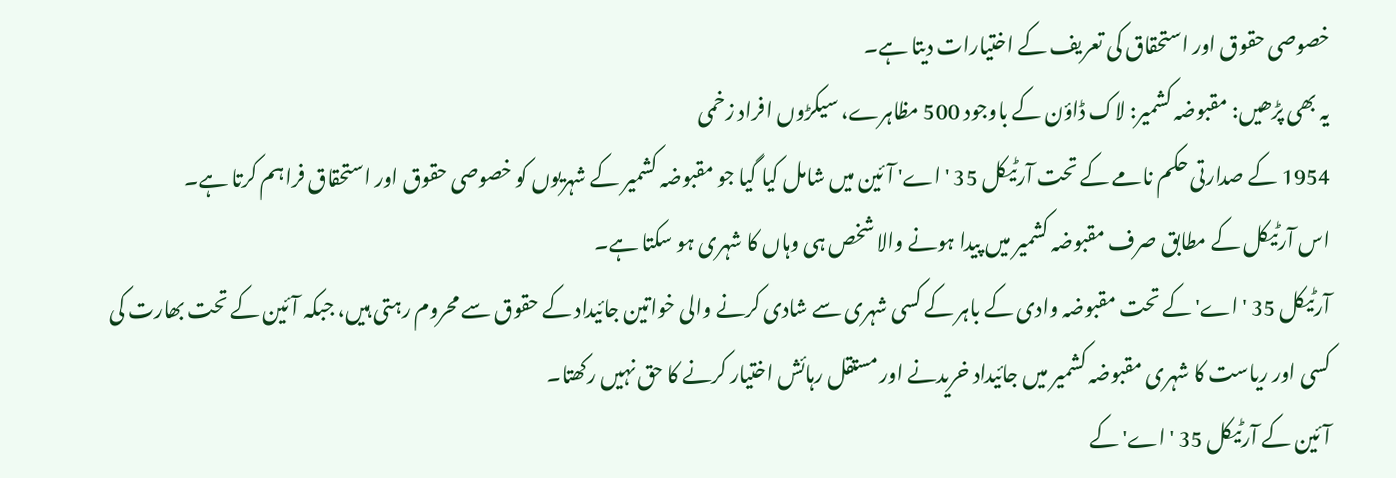خصوصی حقوق اور استحقاق کی تعریف کے اختیارات دیتا ہے۔
یہ بھی پڑھیں: مقبوضہ کشمیر: لاک ڈاؤن کے باوجود 500 مظاہرے، سیکڑوں افراد زخمی
1954 کے صدارتی حکم نامے کے تحت آرٹیکل 35 'اے' آئین میں شامل کیا گیا جو مقبوضہ کشمیر کے شہریوں کو خصوصی حقوق اور استحقاق فراہم کرتا ہے۔
اس آرٹیکل کے مطابق صرف مقبوضہ کشمیر میں پیدا ہونے والا شخص ہی وہاں کا شہری ہو سکتا ہے۔
آرٹیکل 35 'اے' کے تحت مقبوضہ وادی کے باہر کے کسی شہری سے شادی کرنے والی خواتین جائیداد کے حقوق سے محروم رہتی ہیں، جبکہ آئین کے تحت بھارت کی کسی اور ریاست کا شہری مقبوضہ کشمیر میں جائیداد خریدنے اور مستقل رہائش اختیار کرنے کا حق نہیں رکھتا۔
آئین کے آرٹیکل 35 'اے' کے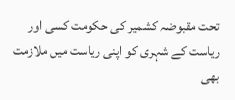تحت مقبوضہ کشمیر کی حکومت کسی اور ریاست کے شہری کو اپنی ریاست میں ملازمت بھی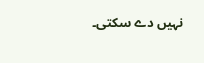نہیں دے سکتی۔